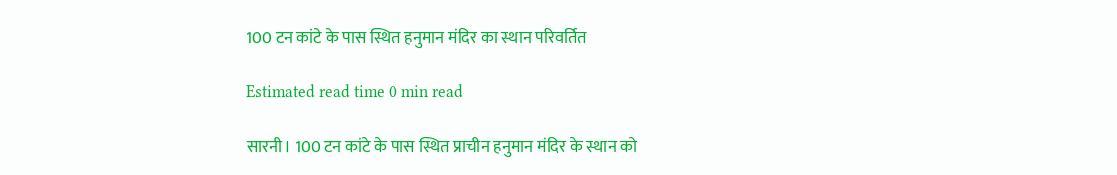100 टन कांटे के पास स्थित हनुमान मंदिर का स्थान परिवर्तित

Estimated read time 0 min read

सारनी। 100 टन कांटे के पास स्थित प्राचीन हनुमान मंदिर के स्थान को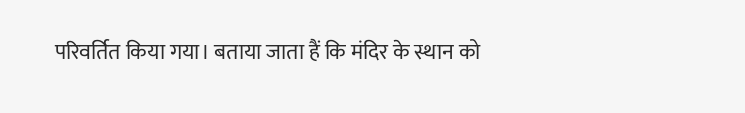परिवर्तित किया गया। बताया जाता हैं कि मंदिर के स्थान को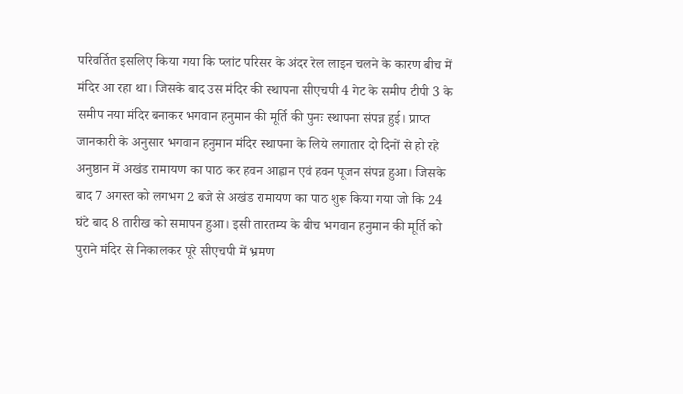परिवर्तित इसलिए किया गया कि प्लांट परिसर के अंदर रेल लाइन चलने के कारण बीच में मंदिर आ रहा था। जिसके बाद उस मंदिर की स्थापना सीएचपी 4 गेट के समीप टीपी 3 के समीप नया मंदिर बनाकर भगवान हनुमान की मूर्ति की पुनः स्थापना संपन्न हुई। प्राप्त जानकारी के अनुसार भगवान हनुमान मंदिर स्थापना के लिये लगातार दो दिनों से हो रहे अनुष्ठान में अखंड रामायण का पाठ कर हवन आह्वान एवं हवन पूजन संपन्न हुआ। जिसके बाद 7 अगस्त को लगभग 2 बजे से अखंड रामायण का पाठ शुरू किया गया जो कि 24 घंटे बाद 8 तारीख को समापन हुआ। इसी तारतम्य के बीच भगवान हनुमान की मूर्ति को पुराने मंदिर से निकालकर पूरे सीएचपी में भ्रमण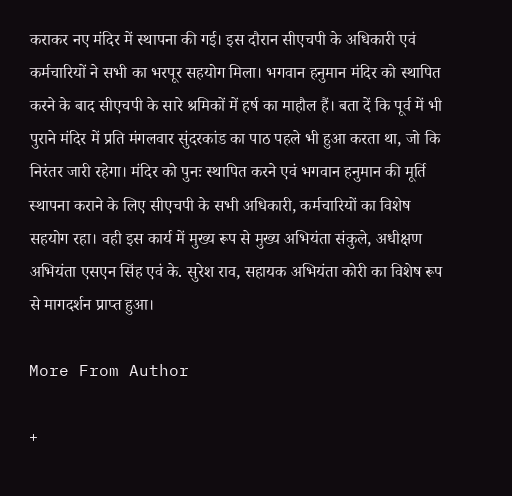कराकर नए मंदिर में स्थापना की गई। इस दौरान सीएचपी के अधिकारी एवं कर्मचारियों ने सभी का भरपूर सहयोग मिला। भगवान हनुमान मंदिर को स्थापित करने के बाद सीएचपी के सारे श्रमिकों में हर्ष का माहौल हैं। बता दें कि पूर्व में भी पुराने मंदिर में प्रति मंगलवार सुंदरकांड का पाठ पहले भी हुआ करता था, जो कि निरंतर जारी रहेगा। मंदिर को पुनः स्थापित करने एवं भगवान हनुमान की मूर्ति स्थापना कराने के लिए सीएचपी के सभी अधिकारी, कर्मचारियों का विशेष सहयोग रहा। वही इस कार्य में मुख्य रूप से मुख्य अभियंता संकुले, अधीक्षण अभियंता एसएन सिंह एवं के. सुरेश राव, सहायक अभियंता कोरी का विशेष रूप से मागदर्शन प्राप्त हुआ।

More From Author

+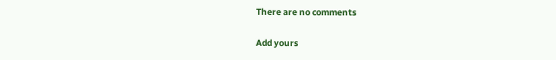There are no comments

Add yours